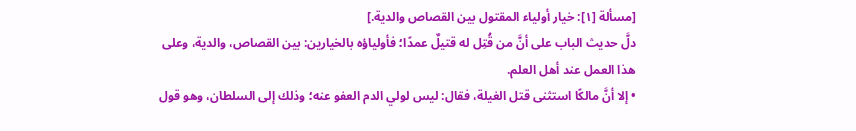[مسألة [١]: خيار أولياء المقتول بين القصاص والدية.]
دلَّ حديث الباب على أنَّ من قُتِل له قتيلٌ عمدًا؛ فأولياؤه بالخيارين: بين القصاص، والدية، وعلى هذا العمل عند أهل العلم.
• إلا أنَّ مالكًا استثنى قتل الغيلة، فقال: ليس لولي الدم العفو عنه؛ وذلك إلى السلطان، وهو قول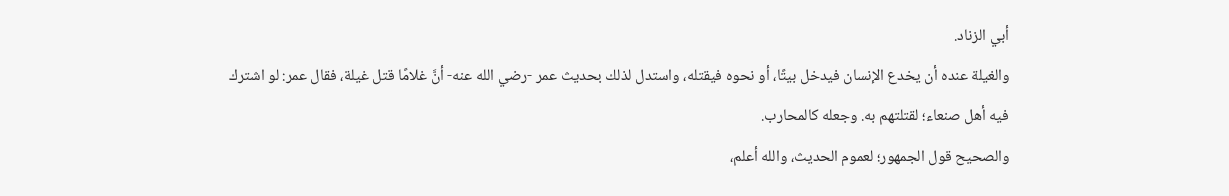أبي الزناد.
والغيلة عنده أن يخدع الإنسان فيدخل بيتًا، أو نحوه فيقتله، واستدل لذلك بحديث عمر -رضي الله عنه- أنَّ غلامًا قتل غيلة، فقال عمر: لو اشترك فيه أهل صنعاء؛ لقتلتهم به. وجعله كالمحارب.
والصحيح قول الجمهور؛ لعموم الحديث، والله أعلم،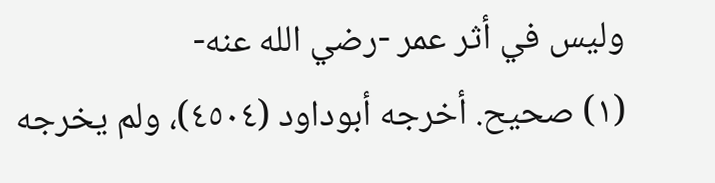وليس في أثر عمر -رضي الله عنه-
(١) صحيح. أخرجه أبوداود (٤٥٠٤)، ولم يخرجه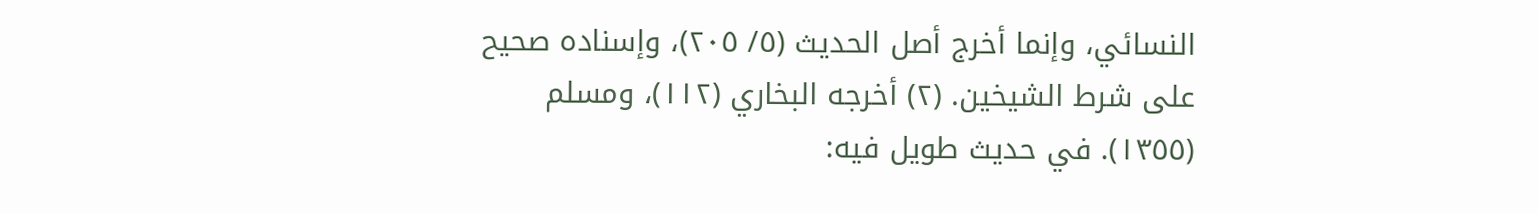النسائي، وإنما أخرج أصل الحديث (٥/ ٢٠٥)، وإسناده صحيح على شرط الشيخين. (٢) أخرجه البخاري (١١٢)، ومسلم (١٣٥٥). في حديث طويل فيه: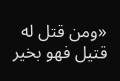«ومن قتل له قتيل فهو بخير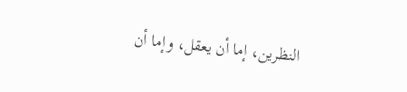النظرين، إما أن يعقل، وإما أن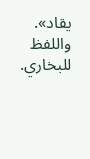يقاد». واللفظ للبخاري.